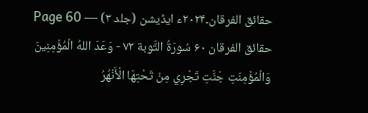حقائق الفرقان۔۲۰۲۴ء ایڈیشن (جلد ۳) — Page 60
حقائق الفرقان ۶۰ سُورَةُ التَّوبة ۷۲ - وَعَدَ اللهُ الْمُؤْمِنِينَ وَالْمُؤْمِنَتِ جَنَّتِ تَجْرِي مِنْ تَحْتِهَا الْأَنْهُرُ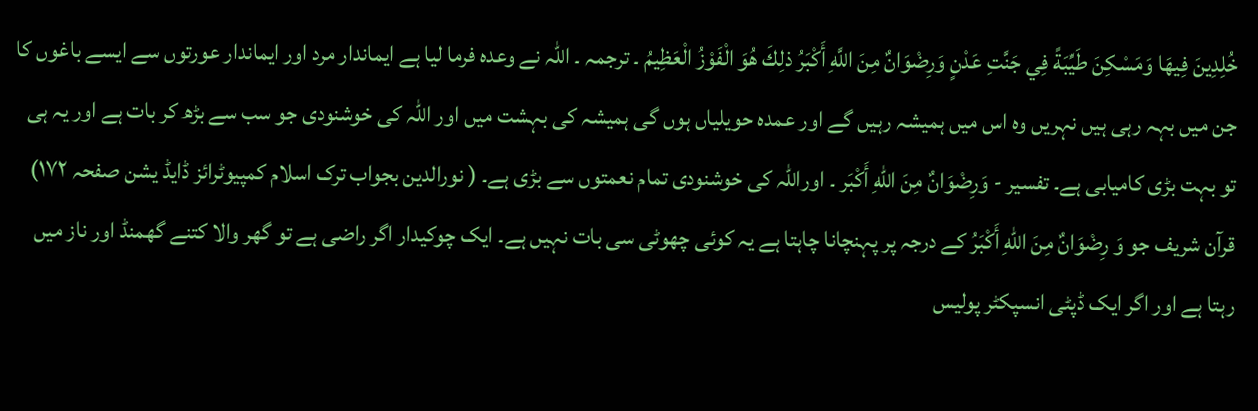خُلِدِينَ فِيهَا وَمَسْكِنَ طَيِّبَةً فِي جَنَّتِ عَدْنٍ وَرِضْوَانٌ مِنَ اللَّهِ أَكْبَرُ ذلِكَ هُوَ الْفَوْزُ الْعَظِيمُ ۔ ترجمہ ۔ اللہ نے وعدہ فرما لیا ہے ایماندار مرد اور ایماندار عورتوں سے ایسے باغوں کا جن میں بہہ رہی ہیں نہریں وہ اس میں ہمیشہ رہیں گے اور عمدہ حویلیاں ہوں گی ہمیشہ کی بہشت میں اور اللہ کی خوشنودی جو سب سے بڑھ کر بات ہے اور یہ ہی تو بہت بڑی کامیابی ہے۔ تفسیر - وَرِضْوَانٌ مِنَ اللهِ أَكْبَر ۔ اوراللہ کی خوشنودی تمام نعمتوں سے بڑی ہے۔ ( نورالدین بجواب ترک اسلام کمپیوٹرائز ڈایڈ یشن صفحہ ۱۷۲) قرآن شریف جو وَ رِضْوَانٌ مِنَ اللهِ أَكْبَرُ کے درجہ پر پہنچانا چاہتا ہے یہ کوئی چھوٹی سی بات نہیں ہے۔ ایک چوکیدار اگر راضی ہے تو گھر والا کتنے گھمنڈ اور ناز میں رہتا ہے اور اگر ایک ڈپٹی انسپکٹر پولیس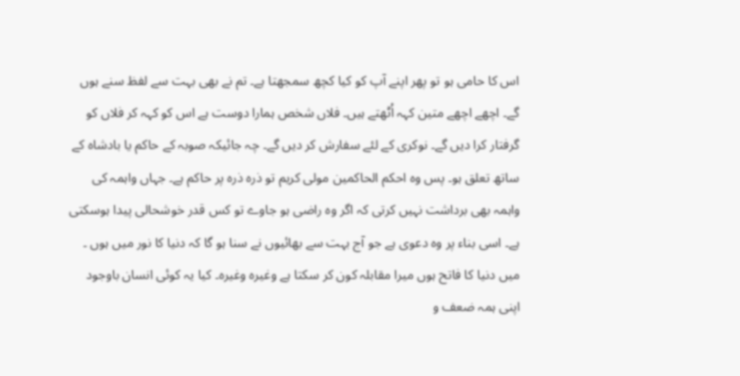اس کا حامی ہو تو پھر اپنے آپ کو کیا کچھ سمجھتا ہے۔ تم نے بھی بہت سے لفظ سنے ہوں گے۔ اچھے اچھے متین کہہ اُٹھتے ہیں۔ فلاں شخص ہمارا دوست ہے اس کو کہہ کر فلاں کو گرفتار کرا دیں گے۔ نوکری کے لئے سفارش کر دیں گے۔ چہ جائیکہ صوبہ کے حاکم یا بادشاہ کے ساتھ تعلق ہو۔ پس وہ احکم الحاکمین مولی کریم تو ذرہ ذرہ پر حاکم ہے۔ جہاں واہمہ کی واہمہ بھی برداشت نہیں کرتی کہ اگر وہ راضی ہو جاوے تو کس قدر خوشحالی پیدا ہوسکتی ہے۔ اسی بناء پر وہ دعوی ہے جو آج بہت سے بھائیوں نے سنا ہو گا کہ دنیا کا نور میں ہوں ۔ میں دنیا کا فاتح ہوں میرا مقابلہ کون کر سکتا ہے وغیرہ وغیرہ۔ کیا یہ کوئی انسان باوجود اپنی ہمہ ضعف و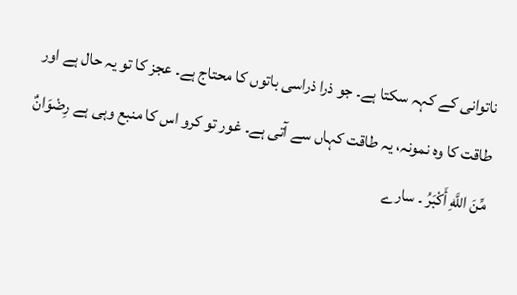ناتوانی کے کہہ سکتا ہے۔ جو ذرا ذراسی باتوں کا محتاج ہے۔ عجز کا تو یہ حال ہے اور طاقت کا وہ نمونہ، یہ طاقت کہاں سے آتی ہے۔ غور تو کرو اس کا منبع وہی ہے رِضْوَانٌ مِّنَ اللَّهِ أَكْبَرُ ۔ سارے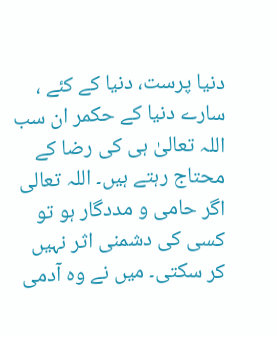دنیا پرست، دنیا کے کئے ، سارے دنیا کے حکمر ان سب اللہ تعالیٰ ہی کی رضا کے محتاج رہتے ہیں۔ اللہ تعالی اگر حامی و مددگار ہو تو کسی کی دشمنی اثر نہیں کر سکتی۔ میں نے وہ آدمی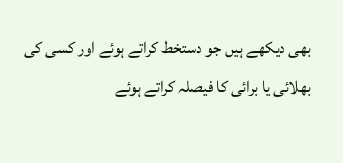بھی دیکھے ہیں جو دستخط کراتے ہوئے اور کسی کی بھلائی یا برائی کا فیصلہ کراتے ہوئے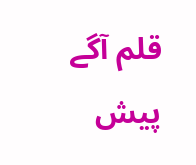قلم آگے پیش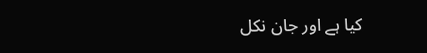کیا ہے اور جان نکل